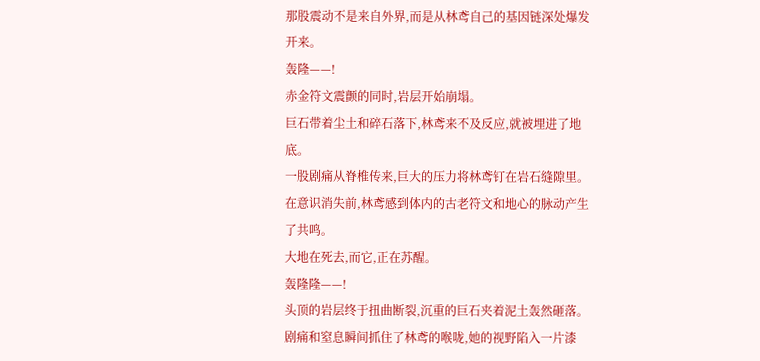那股震动不是来自外界,而是从林鸢自己的基因链深处爆发开来。
轰隆——!
赤金符文震颤的同时,岩层开始崩塌。
巨石带着尘土和碎石落下,林鸢来不及反应,就被埋进了地底。
一股剧痛从脊椎传来,巨大的压力将林鸢钉在岩石缝隙里。
在意识消失前,林鸢感到体内的古老符文和地心的脉动产生了共鸣。
大地在死去,而它,正在苏醒。
轰隆隆——!
头顶的岩层终于扭曲断裂,沉重的巨石夹着泥土轰然砸落。
剧痛和窒息瞬间抓住了林鸢的喉咙,她的视野陷入一片漆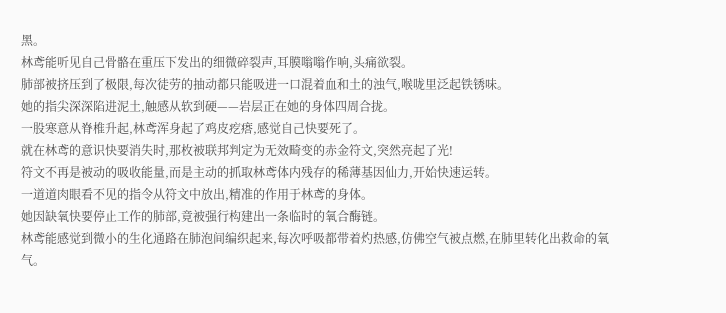黑。
林鸢能听见自己骨骼在重压下发出的细微碎裂声,耳膜嗡嗡作响,头痛欲裂。
肺部被挤压到了极限,每次徒劳的抽动都只能吸进一口混着血和土的浊气,喉咙里泛起铁锈味。
她的指尖深深陷进泥土,触感从软到硬——岩层正在她的身体四周合拢。
一股寒意从脊椎升起,林鸢浑身起了鸡皮疙瘩,感觉自己快要死了。
就在林鸢的意识快要消失时,那枚被联邦判定为无效畸变的赤金符文,突然亮起了光!
符文不再是被动的吸收能量,而是主动的抓取林鸢体内残存的稀薄基因仙力,开始快速运转。
一道道肉眼看不见的指令从符文中放出,精准的作用于林鸢的身体。
她因缺氧快要停止工作的肺部,竟被强行构建出一条临时的氧合酶链。
林鸢能感觉到微小的生化通路在肺泡间编织起来,每次呼吸都带着灼热感,仿佛空气被点燃,在肺里转化出救命的氧气。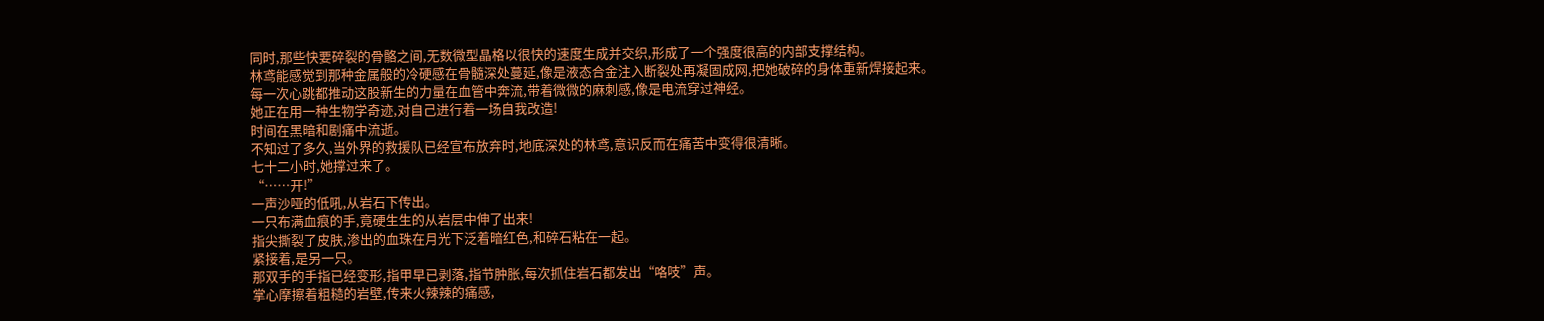同时,那些快要碎裂的骨骼之间,无数微型晶格以很快的速度生成并交织,形成了一个强度很高的内部支撑结构。
林鸢能感觉到那种金属般的冷硬感在骨髓深处蔓延,像是液态合金注入断裂处再凝固成网,把她破碎的身体重新焊接起来。
每一次心跳都推动这股新生的力量在血管中奔流,带着微微的麻刺感,像是电流穿过神经。
她正在用一种生物学奇迹,对自己进行着一场自我改造!
时间在黑暗和剧痛中流逝。
不知过了多久,当外界的救援队已经宣布放弃时,地底深处的林鸢,意识反而在痛苦中变得很清晰。
七十二小时,她撑过来了。
“……开!”
一声沙哑的低吼,从岩石下传出。
一只布满血痕的手,竟硬生生的从岩层中伸了出来!
指尖撕裂了皮肤,渗出的血珠在月光下泛着暗红色,和碎石粘在一起。
紧接着,是另一只。
那双手的手指已经变形,指甲早已剥落,指节肿胀,每次抓住岩石都发出“咯吱”声。
掌心摩擦着粗糙的岩壁,传来火辣辣的痛感,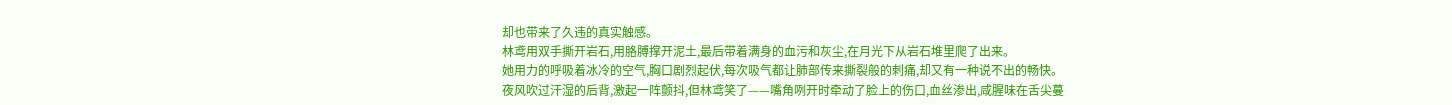却也带来了久违的真实触感。
林鸢用双手撕开岩石,用胳膊撑开泥土,最后带着满身的血污和灰尘,在月光下从岩石堆里爬了出来。
她用力的呼吸着冰冷的空气,胸口剧烈起伏,每次吸气都让肺部传来撕裂般的刺痛,却又有一种说不出的畅快。
夜风吹过汗湿的后背,激起一阵颤抖,但林鸢笑了——嘴角咧开时牵动了脸上的伤口,血丝渗出,咸腥味在舌尖蔓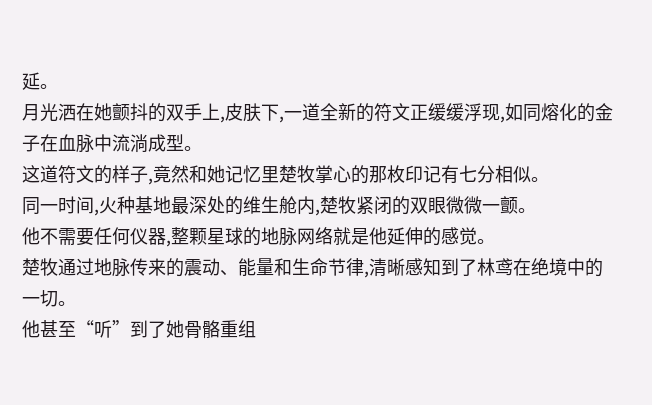延。
月光洒在她颤抖的双手上,皮肤下,一道全新的符文正缓缓浮现,如同熔化的金子在血脉中流淌成型。
这道符文的样子,竟然和她记忆里楚牧掌心的那枚印记有七分相似。
同一时间,火种基地最深处的维生舱内,楚牧紧闭的双眼微微一颤。
他不需要任何仪器,整颗星球的地脉网络就是他延伸的感觉。
楚牧通过地脉传来的震动、能量和生命节律,清晰感知到了林鸢在绝境中的一切。
他甚至“听”到了她骨骼重组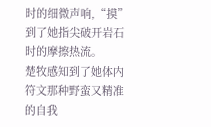时的细微声响,“摸”到了她指尖破开岩石时的摩擦热流。
楚牧感知到了她体内符文那种野蛮又精准的自我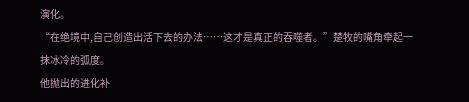演化。
“在绝境中,自己创造出活下去的办法……这才是真正的吞噬者。”楚牧的嘴角牵起一抹冰冷的弧度。
他抛出的进化补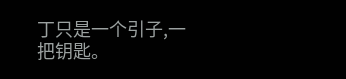丁只是一个引子,一把钥匙。